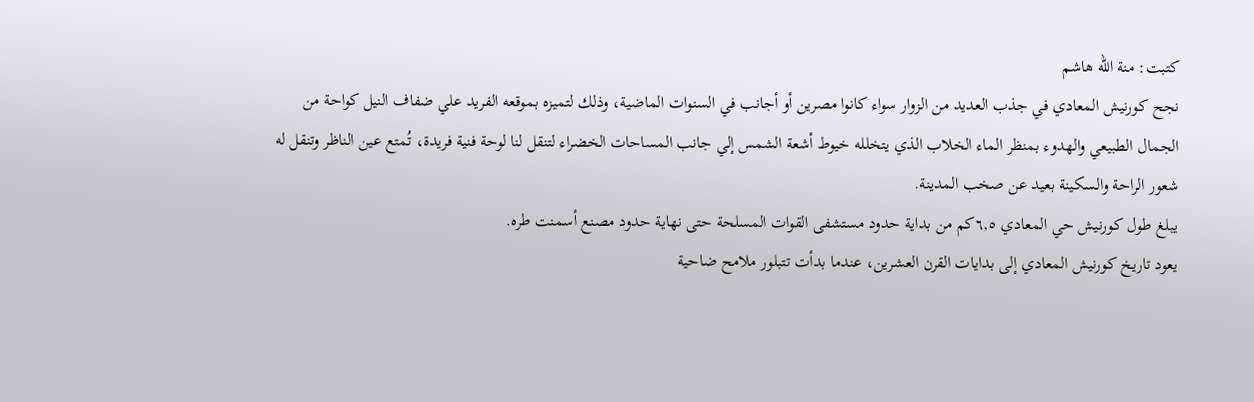كتبت: منة الله هاشم
نجح كورنيش المعادي في جذب العديد من الزوار سواء كانوا مصرين أو أجانب في السنوات الماضية، وذلك لتميزه بموقعه الفريد علي ضفاف النيل كواحة من الجمال الطبيعي والهدوء بمنظر الماء الخلاب الذي يتخلله خيوط أشعة الشمس إلي جانب المساحات الخضراء لتنقل لنا لوحة فنية فريدة، تُمتع عين الناظر وتنقل له شعور الراحة والسكينة بعيد عن صخب المدينة.
يبلغ طول كورنيش حي المعادي ٦,٥كم من بداية حدود مستشفى القوات المسلحة حتى نهاية حدود مصنع أسمنت طره.
يعود تاريخ كورنيش المعادي إلى بدايات القرن العشرين، عندما بدأت تتبلور ملامح ضاحية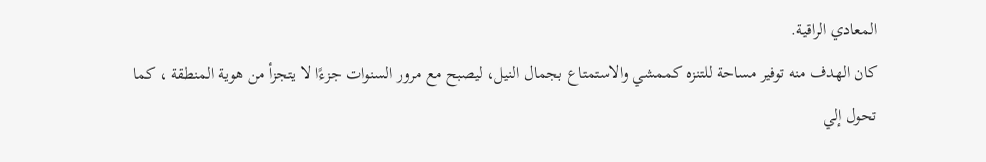المعادي الراقية.
كان الهدف منه توفير مساحة للتنزه كممشي والاستمتاع بجمال النيل، ليصبح مع مرور السنوات جزءًا لا يتجزأ من هوية المنطقة ، كما تحول إلي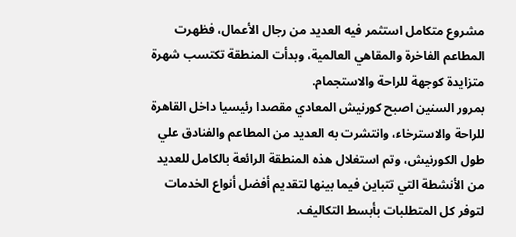مشروع متكامل استثمر فيه العديد من رجال الأعمال، فظهرت المطاعم الفاخرة والمقاهي العالمية، وبدأت المنطقة تكتسب شهرة متزايدة كوجهة للراحة والاستجمام.
بمرور السنين اصبح كورنيش المعادي مقصدا رئيسيا داخل القاهرة للراحة والاسترخاء، وانتشرت به العديد من المطاعم والفنادق علي طول الكورنيش، وتم استغلال هذه المنطقة الرائعة بالكامل للعديد من الأنشطة التي تتباين فيما بينها لتقديم أفضل أنواع الخدمات لتوفر كل المتطلبات بأبسط التكاليف.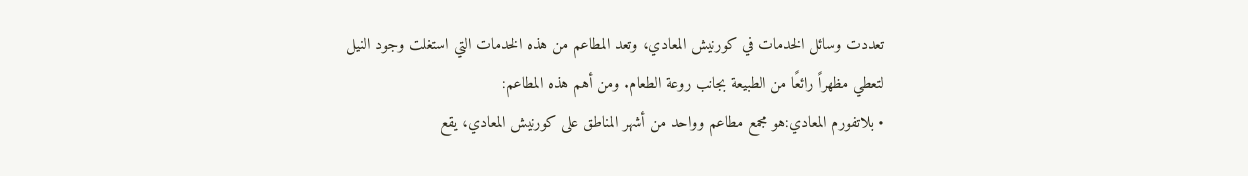تعددت وسائل الخدمات في كورنيش المعادي، وتعد المطاعم من هذه الخدمات التي استغلت وجود النيل لتعطي مظهراً رائعًا من الطبيعة بجانب روعة الطعام. ومن أهم هذه المطاعم:
• بلاتفورم المعادي:هو مجمع مطاعم وواحد من أشهر المناطق على كورنيش المعادي، يقع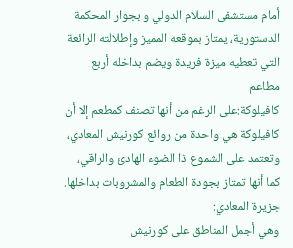أمام مستشفى السلام الدولي و بجوار المحكمة الدستورية، يمتاز بموقعه المميز وإطلالته الرائعة التي تعطيه ميزة فريدة ويضم بداخله أربع مطاعم
كافيلوكة:على الرغم من أنها تصنف كمطعم إلا أن كافيلوكة هي واحدة من روائع كورنيش المعادي، وتعتمد على الشموع ذا الضوء الهادئ والراقي، كما أنها تمتاز بجودة الطعام والمشروبات بداخلها.
جزيرة المعادي:
وهي أجمل المناطق على كورنيش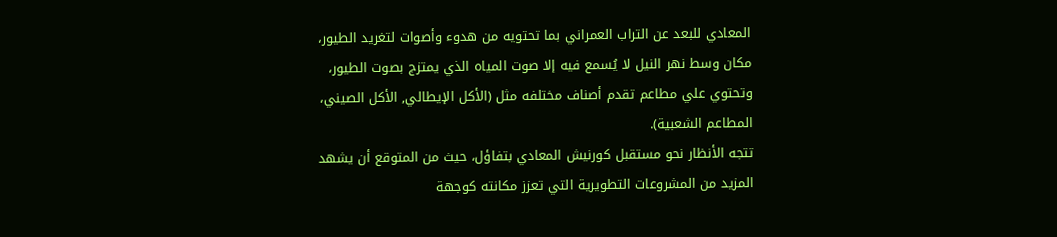المعادي للبعد عن التراب العمراني بما تحتويه من هدوء وأصوات لتغريد الطيور، مكان وسط نهر النيل لا يُسمع فيه إلا صوت المياه الذي يمتزج بصوت الطيور، وتحتوي علي مطاعم تقدم أصناف مختلفه مثل (الأكل الإيطالي, الأكل الصيني، المطاعم الشعبية).
تتجه الأنظار نحو مستقبل كورنيش المعادي بتفاؤل، حيث من المتوقع أن يشهد المزيد من المشروعات التطويرية التي تعزز مكانته كوجهة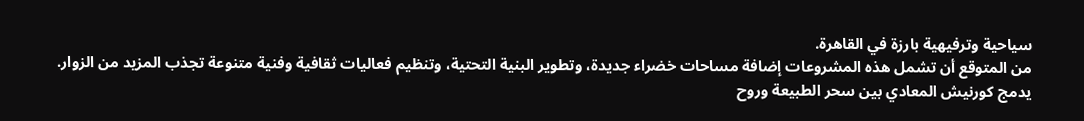سياحية وترفيهية بارزة في القاهرة.
من المتوقع أن تشمل هذه المشروعات إضافة مساحات خضراء جديدة، وتطوير البنية التحتية، وتنظيم فعاليات ثقافية وفنية متنوعة تجذب المزيد من الزوار.
يدمج كورنيش المعادي بين سحر الطبيعة وروح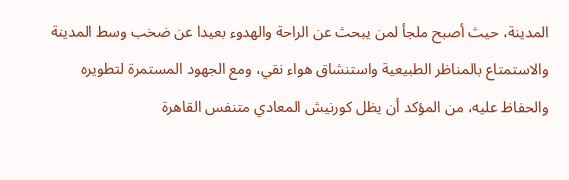المدينة، حيث أصبح ملجأ لمن يبحث عن الراحة والهدوء بعيدا عن ضخب وسط المدينة والاستمتاع بالمناظر الطبيعية واستنشاق هواء نقي، ومع الجهود المستمرة لتطويره والحفاظ عليه، من المؤكد أن يظل كورنيش المعادي متنفس القاهرة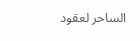الساحر لعقود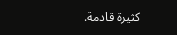كثيرة قادمة.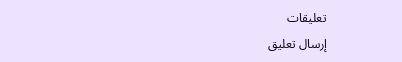تعليقات
إرسال تعليق